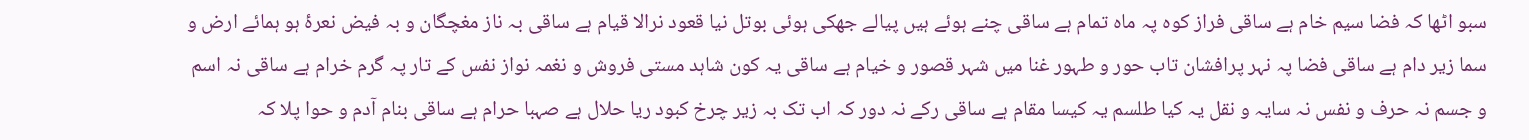سبو اٹھا کہ فضا سیم خام ہے ساقی فراز کوہ پہ ماہ تمام ہے ساقی چنے ہوئے ہیں پیالے جھکی ہوئی بوتل نیا قعود نرالا قیام ہے ساقی بہ ناز مغچگان و بہ فیض نعرۂ ہو ہمائے ارض و سما زیر دام ہے ساقی فضا پہ نہر پرافشان تاب حور و طہور غنا میں شہر قصور و خیام ہے ساقی یہ کون شاہد مستی فروش و نغمہ نواز نفس کے تار پہ گرم خرام ہے ساقی نہ اسم و جسم نہ حرف و نفس نہ سایہ و نقل یہ کیا طلسم یہ کیسا مقام ہے ساقی رکے نہ دور کہ اب تک بہ زیر چرخ کبود ریا حلال ہے صہبا حرام ہے ساقی بنام آدم و حوا پلا کہ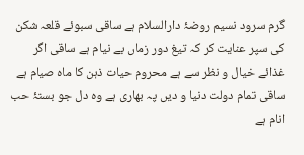گرم سرود نسیم روضۂ دارالسلام ہے ساقی سبوئے قلعہ شکن کی سپر عنایت کر کہ تیغ دور زماں بے نیام ہے ساقی اگر غذائے خیال و نظر سے ہے محروم حیات ذہن کا ماہ صیام ہے ساقی تمام دولت دنیا و دیں پہ بھاری ہے وہ دل جو بستۂ حب انام ہے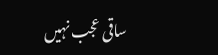ساقی عجب نہیں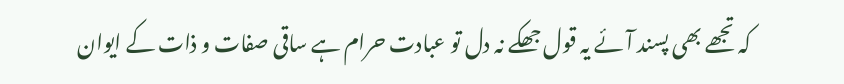کہ تجھے بھی پسند آئے یہ قول جھکے نہ دل تو عبادت حرام ہے ساقی صفات و ذات کے ایوان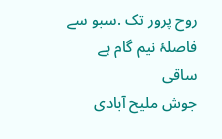روح پرور تک .سبو سے فاصلۂ نیم گام ہے ساقی
جوش ملیح آبادی